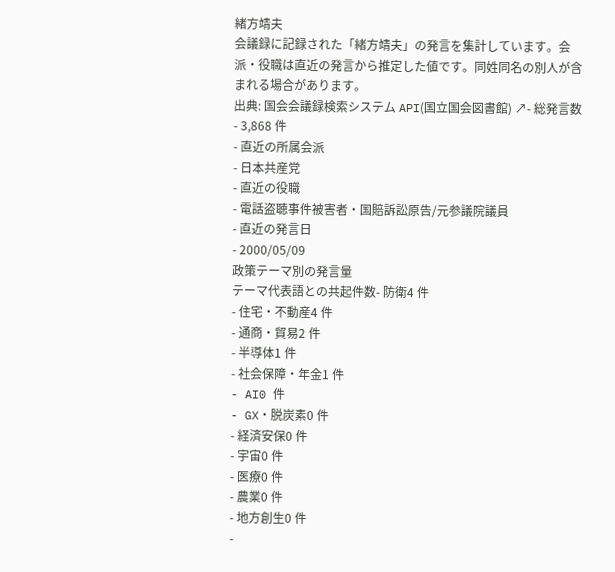緒方靖夫
会議録に記録された「緒方靖夫」の発言を集計しています。会派・役職は直近の発言から推定した値です。同姓同名の別人が含まれる場合があります。
出典: 国会会議録検索システム API(国立国会図書館) ↗- 総発言数
- 3,868 件
- 直近の所属会派
- 日本共産党
- 直近の役職
- 電話盗聴事件被害者・国賠訴訟原告/元参議院議員
- 直近の発言日
- 2000/05/09
政策テーマ別の発言量
テーマ代表語との共起件数- 防衛4 件
- 住宅・不動産4 件
- 通商・貿易2 件
- 半導体1 件
- 社会保障・年金1 件
- AI0 件
- GX・脱炭素0 件
- 経済安保0 件
- 宇宙0 件
- 医療0 件
- 農業0 件
- 地方創生0 件
-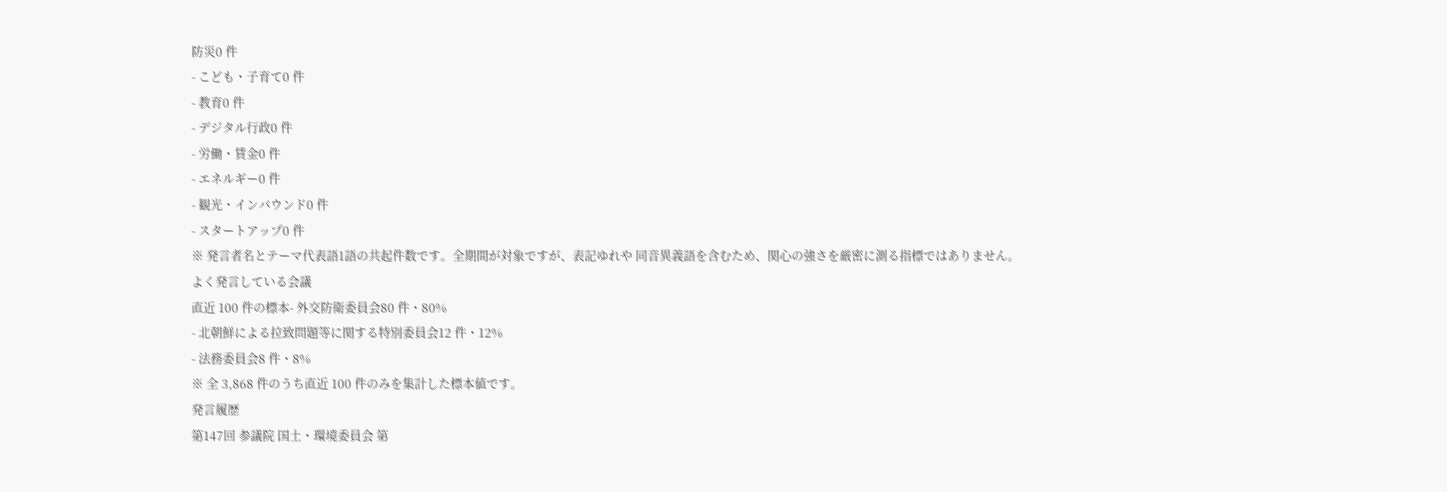防災0 件
- こども・子育て0 件
- 教育0 件
- デジタル行政0 件
- 労働・賃金0 件
- エネルギー0 件
- 観光・インバウンド0 件
- スタートアップ0 件
※ 発言者名とテーマ代表語1語の共起件数です。全期間が対象ですが、表記ゆれや 同音異義語を含むため、関心の強さを厳密に測る指標ではありません。
よく発言している会議
直近 100 件の標本- 外交防衛委員会80 件・80%
- 北朝鮮による拉致問題等に関する特別委員会12 件・12%
- 法務委員会8 件・8%
※ 全 3,868 件のうち直近 100 件のみを集計した標本値です。
発言履歴
第147回 参議院 国土・環境委員会 第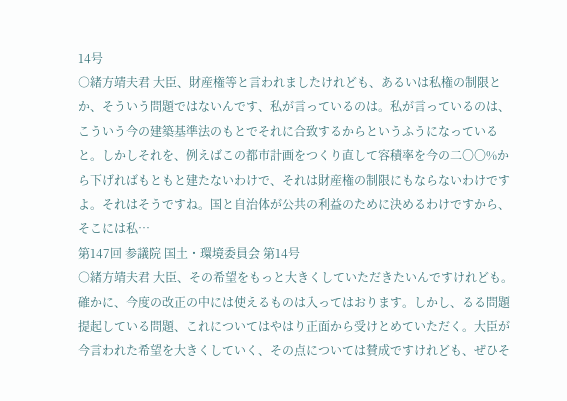14号
○緒方靖夫君 大臣、財産権等と言われましたけれども、あるいは私権の制限とか、そういう問題ではないんです、私が言っているのは。私が言っているのは、こういう今の建築基準法のもとでそれに合致するからというふうになっていると。しかしそれを、例えばこの都市計画をつくり直して容積率を今の二〇〇%から下げればもともと建たないわけで、それは財産権の制限にもならないわけですよ。それはそうですね。国と自治体が公共の利益のために決めるわけですから、そこには私…
第147回 参議院 国土・環境委員会 第14号
○緒方靖夫君 大臣、その希望をもっと大きくしていただきたいんですけれども。 確かに、今度の改正の中には使えるものは入ってはおります。しかし、るる問題提起している問題、これについてはやはり正面から受けとめていただく。大臣が今言われた希望を大きくしていく、その点については賛成ですけれども、ぜひそ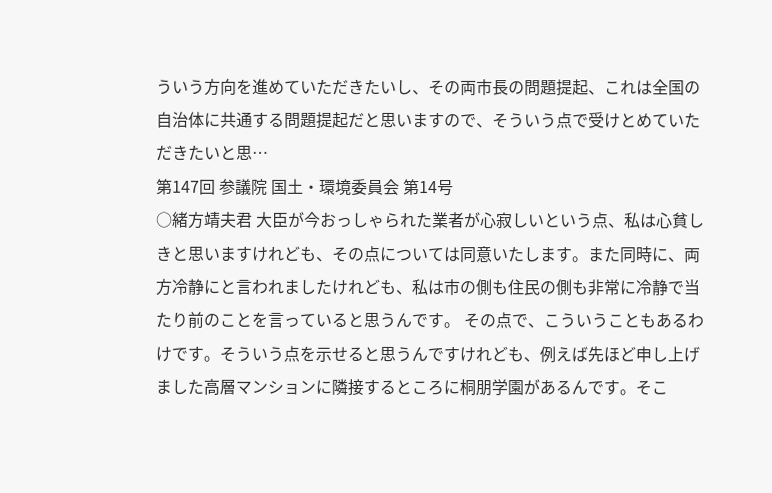ういう方向を進めていただきたいし、その両市長の問題提起、これは全国の自治体に共通する問題提起だと思いますので、そういう点で受けとめていただきたいと思…
第147回 参議院 国土・環境委員会 第14号
○緒方靖夫君 大臣が今おっしゃられた業者が心寂しいという点、私は心貧しきと思いますけれども、その点については同意いたします。また同時に、両方冷静にと言われましたけれども、私は市の側も住民の側も非常に冷静で当たり前のことを言っていると思うんです。 その点で、こういうこともあるわけです。そういう点を示せると思うんですけれども、例えば先ほど申し上げました高層マンションに隣接するところに桐朋学園があるんです。そこ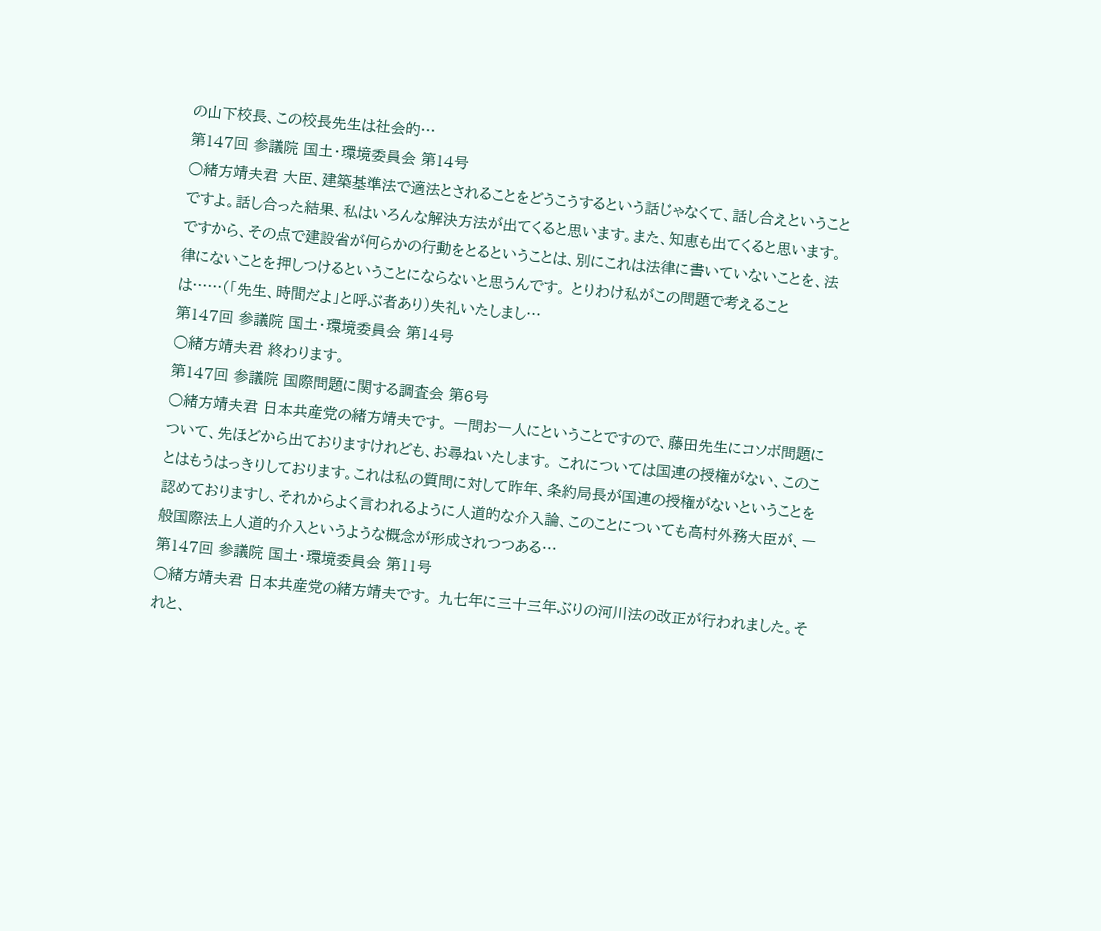の山下校長、この校長先生は社会的…
第147回 参議院 国土・環境委員会 第14号
○緒方靖夫君 大臣、建築基準法で適法とされることをどうこうするという話じゃなくて、話し合えということですよ。話し合った結果、私はいろんな解決方法が出てくると思います。また、知恵も出てくると思います。ですから、その点で建設省が何らかの行動をとるということは、別にこれは法律に書いていないことを、法律にないことを押しつけるということにならないと思うんです。 とりわけ私がこの問題で考えることは……(「先生、時間だよ」と呼ぶ者あり)失礼いたしまし…
第147回 参議院 国土・環境委員会 第14号
○緒方靖夫君 終わります。
第147回 参議院 国際問題に関する調査会 第6号
○緒方靖夫君 日本共産党の緒方靖夫です。 一問お一人にということですので、藤田先生にコソボ問題について、先ほどから出ておりますけれども、お尋ねいたします。 これについては国連の授権がない、このことはもうはっきりしております。これは私の質問に対して昨年、条約局長が国連の授権がないということを認めておりますし、それからよく言われるように人道的な介入論、このことについても高村外務大臣が、一般国際法上人道的介入というような概念が形成されつつある…
第147回 参議院 国土・環境委員会 第11号
○緒方靖夫君 日本共産党の緒方靖夫です。 九七年に三十三年ぶりの河川法の改正が行われました。それと、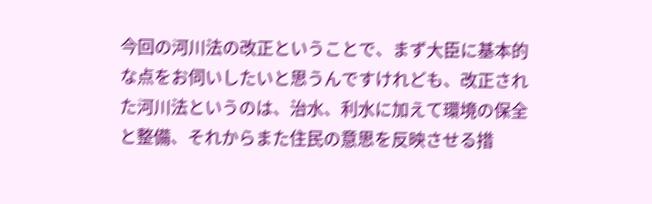今回の河川法の改正ということで、まず大臣に基本的な点をお伺いしたいと思うんですけれども、改正された河川法というのは、治水、利水に加えて環境の保全と整備、それからまた住民の意思を反映させる措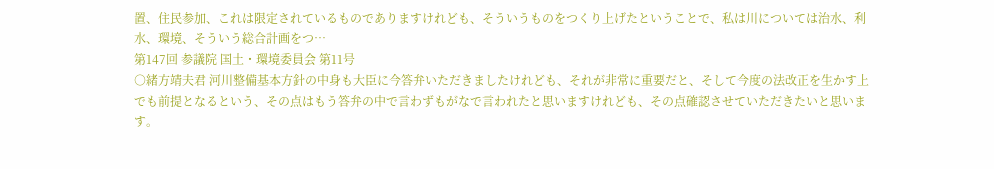置、住民参加、これは限定されているものでありますけれども、そういうものをつくり上げたということで、私は川については治水、利水、環境、そういう総合計画をつ…
第147回 参議院 国土・環境委員会 第11号
○緒方靖夫君 河川整備基本方針の中身も大臣に今答弁いただきましたけれども、それが非常に重要だと、そして今度の法改正を生かす上でも前提となるという、その点はもう答弁の中で言わずもがなで言われたと思いますけれども、その点確認させていただきたいと思います。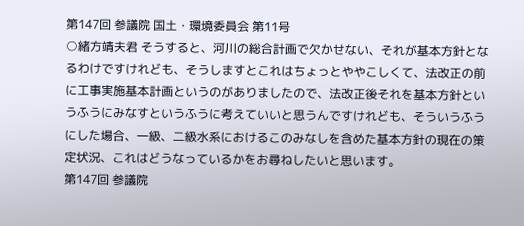第147回 参議院 国土・環境委員会 第11号
○緒方靖夫君 そうすると、河川の総合計画で欠かせない、それが基本方針となるわけですけれども、そうしますとこれはちょっとややこしくて、法改正の前に工事実施基本計画というのがありましたので、法改正後それを基本方針というふうにみなすというふうに考えていいと思うんですけれども、そういうふうにした場合、一級、二級水系におけるこのみなしを含めた基本方針の現在の策定状況、これはどうなっているかをお尋ねしたいと思います。
第147回 参議院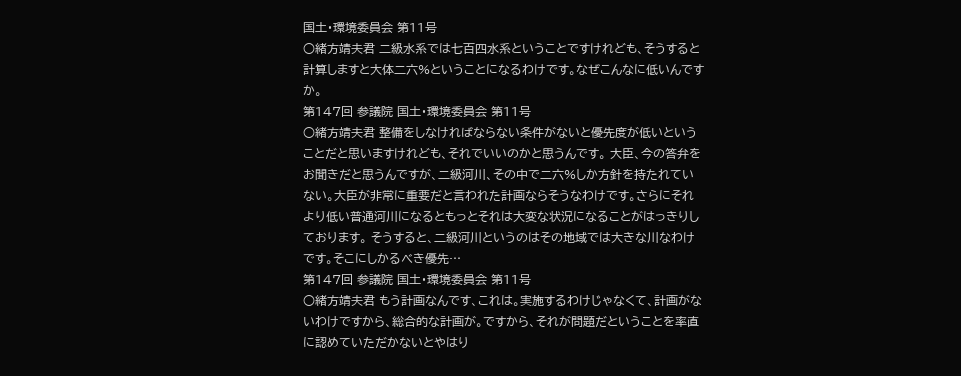国土・環境委員会 第11号
○緒方靖夫君 二級水系では七百四水系ということですけれども、そうすると計算しますと大体二六%ということになるわけです。なぜこんなに低いんですか。
第147回 参議院 国土・環境委員会 第11号
○緒方靖夫君 整備をしなければならない条件がないと優先度が低いということだと思いますけれども、それでいいのかと思うんです。 大臣、今の答弁をお聞きだと思うんですが、二級河川、その中で二六%しか方針を持たれていない。大臣が非常に重要だと言われた計画ならそうなわけです。さらにそれより低い普通河川になるともっとそれは大変な状況になることがはっきりしております。 そうすると、二級河川というのはその地域では大きな川なわけです。そこにしかるべき優先…
第147回 参議院 国土・環境委員会 第11号
○緒方靖夫君 もう計画なんです、これは。実施するわけじゃなくて、計画がないわけですから、総合的な計画が。ですから、それが問題だということを率直に認めていただかないとやはり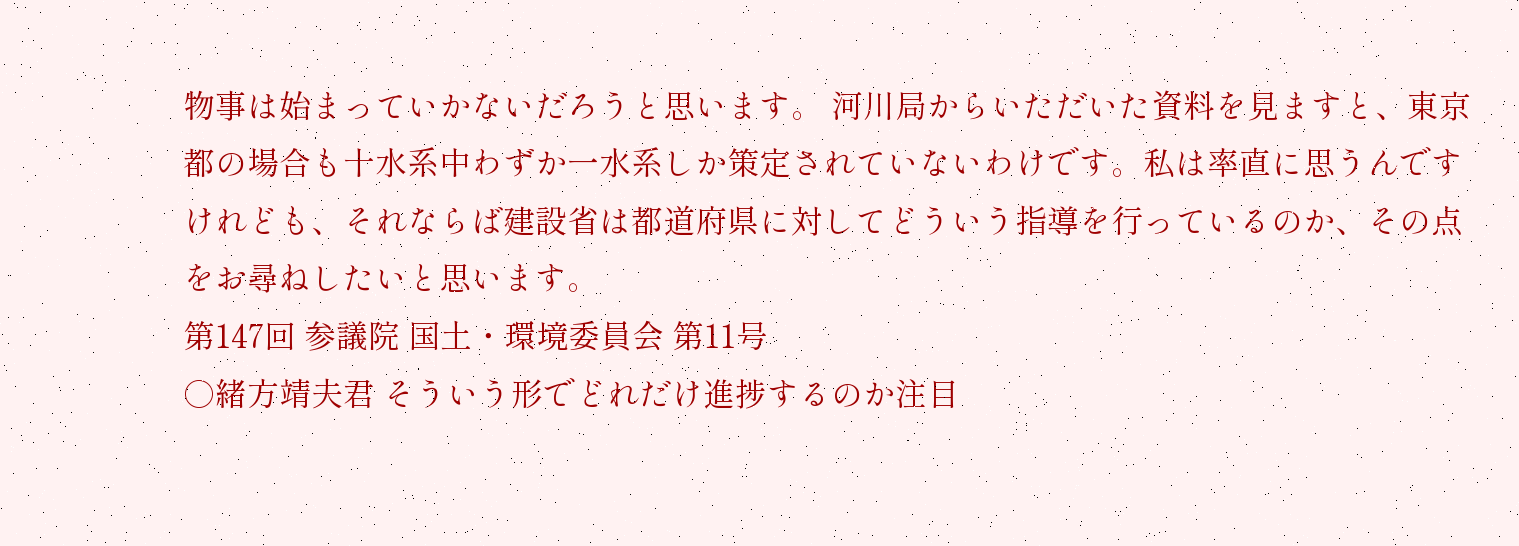物事は始まっていかないだろうと思います。 河川局からいただいた資料を見ますと、東京都の場合も十水系中わずか一水系しか策定されていないわけです。私は率直に思うんですけれども、それならば建設省は都道府県に対してどういう指導を行っているのか、その点をお尋ねしたいと思います。
第147回 参議院 国土・環境委員会 第11号
○緒方靖夫君 そういう形でどれだけ進捗するのか注目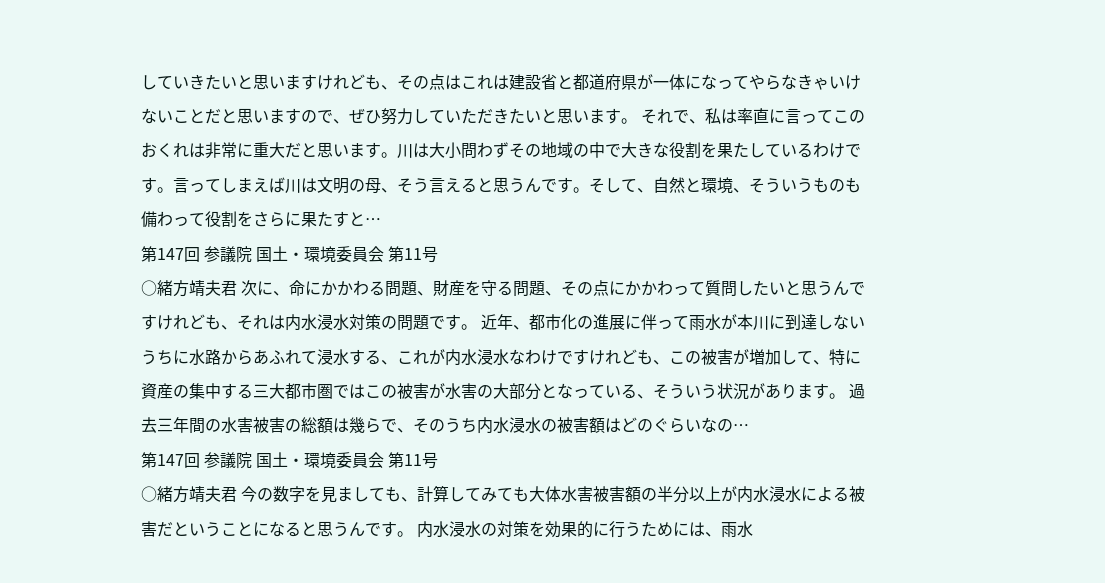していきたいと思いますけれども、その点はこれは建設省と都道府県が一体になってやらなきゃいけないことだと思いますので、ぜひ努力していただきたいと思います。 それで、私は率直に言ってこのおくれは非常に重大だと思います。川は大小問わずその地域の中で大きな役割を果たしているわけです。言ってしまえば川は文明の母、そう言えると思うんです。そして、自然と環境、そういうものも備わって役割をさらに果たすと…
第147回 参議院 国土・環境委員会 第11号
○緒方靖夫君 次に、命にかかわる問題、財産を守る問題、その点にかかわって質問したいと思うんですけれども、それは内水浸水対策の問題です。 近年、都市化の進展に伴って雨水が本川に到達しないうちに水路からあふれて浸水する、これが内水浸水なわけですけれども、この被害が増加して、特に資産の集中する三大都市圏ではこの被害が水害の大部分となっている、そういう状況があります。 過去三年間の水害被害の総額は幾らで、そのうち内水浸水の被害額はどのぐらいなの…
第147回 参議院 国土・環境委員会 第11号
○緒方靖夫君 今の数字を見ましても、計算してみても大体水害被害額の半分以上が内水浸水による被害だということになると思うんです。 内水浸水の対策を効果的に行うためには、雨水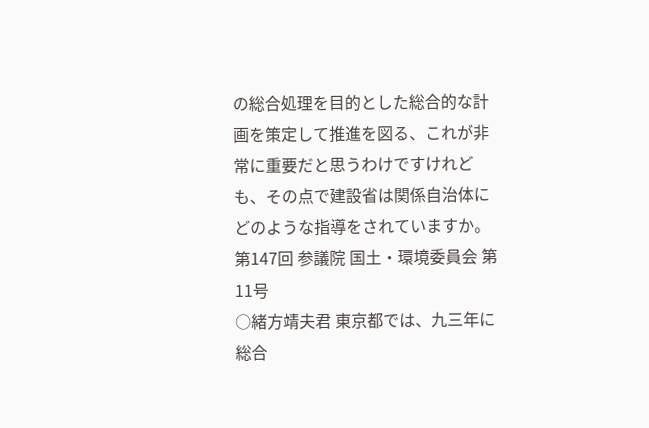の総合処理を目的とした総合的な計画を策定して推進を図る、これが非常に重要だと思うわけですけれども、その点で建設省は関係自治体にどのような指導をされていますか。
第147回 参議院 国土・環境委員会 第11号
○緒方靖夫君 東京都では、九三年に総合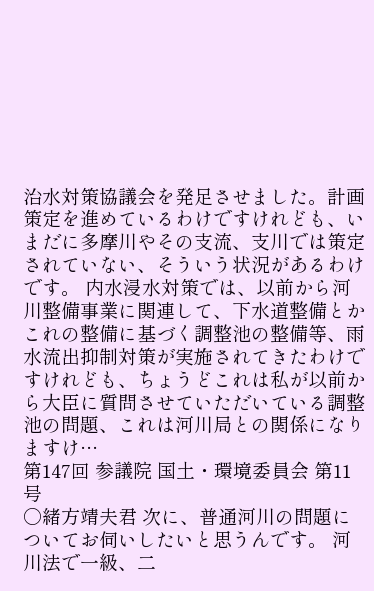治水対策協議会を発足させました。計画策定を進めているわけですけれども、いまだに多摩川やその支流、支川では策定されていない、そういう状況があるわけです。 内水浸水対策では、以前から河川整備事業に関連して、下水道整備とかこれの整備に基づく調整池の整備等、雨水流出抑制対策が実施されてきたわけですけれども、ちょうどこれは私が以前から大臣に質問させていただいている調整池の問題、これは河川局との関係になりますけ…
第147回 参議院 国土・環境委員会 第11号
○緒方靖夫君 次に、普通河川の問題についてお伺いしたいと思うんです。 河川法で一級、二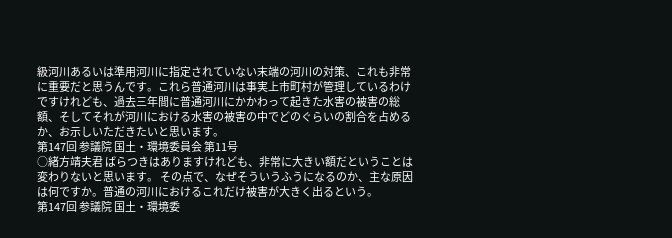級河川あるいは準用河川に指定されていない末端の河川の対策、これも非常に重要だと思うんです。これら普通河川は事実上市町村が管理しているわけですけれども、過去三年間に普通河川にかかわって起きた水害の被害の総額、そしてそれが河川における水害の被害の中でどのぐらいの割合を占めるか、お示しいただきたいと思います。
第147回 参議院 国土・環境委員会 第11号
○緒方靖夫君 ばらつきはありますけれども、非常に大きい額だということは変わりないと思います。 その点で、なぜそういうふうになるのか、主な原因は何ですか。普通の河川におけるこれだけ被害が大きく出るという。
第147回 参議院 国土・環境委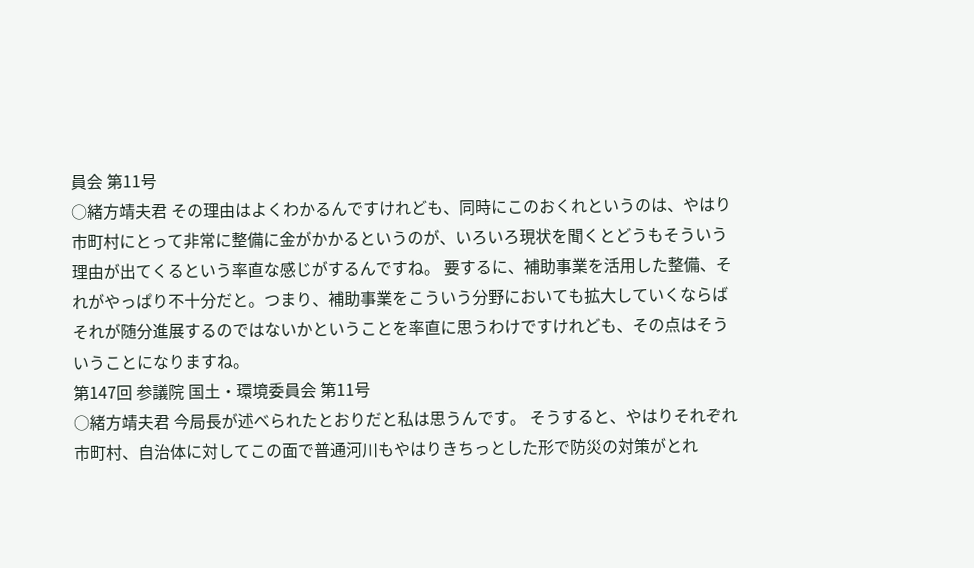員会 第11号
○緒方靖夫君 その理由はよくわかるんですけれども、同時にこのおくれというのは、やはり市町村にとって非常に整備に金がかかるというのが、いろいろ現状を聞くとどうもそういう理由が出てくるという率直な感じがするんですね。 要するに、補助事業を活用した整備、それがやっぱり不十分だと。つまり、補助事業をこういう分野においても拡大していくならばそれが随分進展するのではないかということを率直に思うわけですけれども、その点はそういうことになりますね。
第147回 参議院 国土・環境委員会 第11号
○緒方靖夫君 今局長が述べられたとおりだと私は思うんです。 そうすると、やはりそれぞれ市町村、自治体に対してこの面で普通河川もやはりきちっとした形で防災の対策がとれ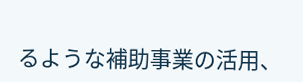るような補助事業の活用、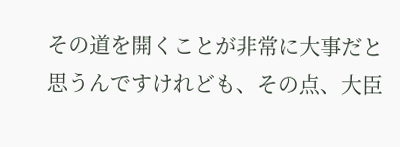その道を開くことが非常に大事だと思うんですけれども、その点、大臣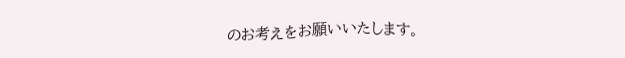のお考えをお願いいたします。